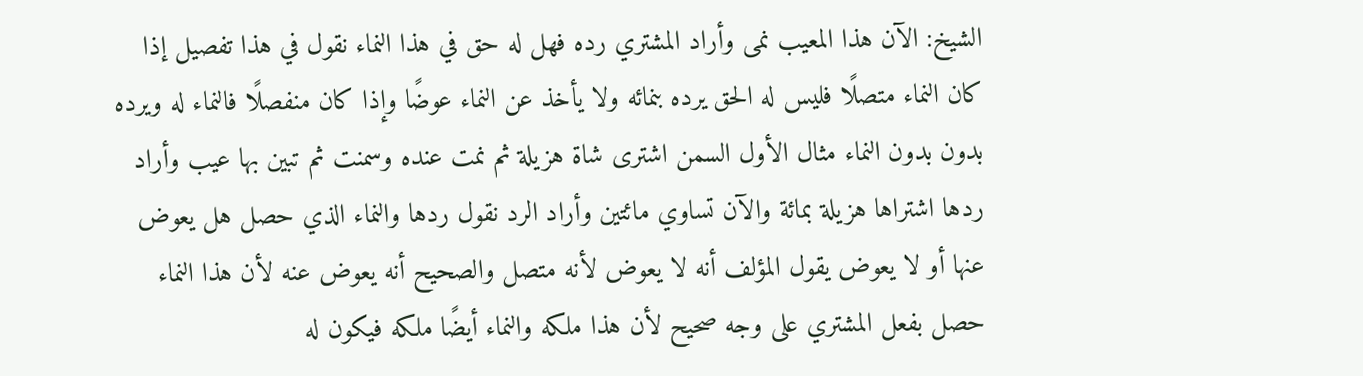الشيخ: الآن هذا المعيب نمى وأراد المشتري رده فهل له حق في هذا النماء نقول في هذا تفصيل إذا كان النماء متصلًا فليس له الحق يرده بنمائه ولا يأخذ عن النماء عوضًا وإذا كان منفصلًا فالنماء له ويرده بدون بدون النماء مثال الأول السمن اشترى شاة هزيلة ثم نمت عنده وسمنت ثم تبين بها عيب وأراد ردها اشتراها هزيلة بمائة والآن تساوي مائتين وأراد الرد نقول ردها والنماء الذي حصل هل يعوض عنها أو لا يعوض يقول المؤلف أنه لا يعوض لأنه متصل والصحيح أنه يعوض عنه لأن هذا النماء حصل بفعل المشتري على وجه صحيح لأن هذا ملكه والنماء أيضًا ملكه فيكون له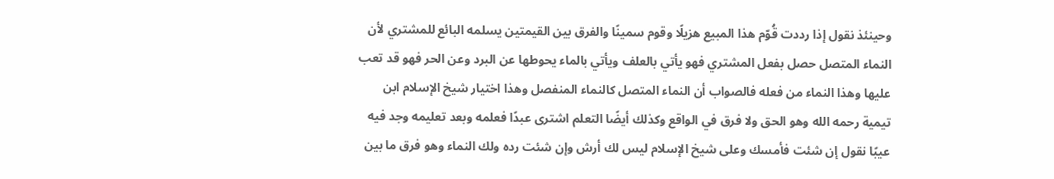وحينئذ نقول إذا رددت قُوّم هذا المبيع هزيلًا وقوم سمينًا والفرق بين القيمتين يسلمه البائع للمشتري لأن النماء المتصل حصل بفعل المشتري فهو يأتي بالعلف ويأتي بالماء يحوطها عن البرد وعن الحر فهو قد تعب عليها وهذا النماء من فعله فالصواب أن النماء المتصل كالنماء المنفصل وهذا اختيار شيخ الإسلام ابن تيمية رحمه الله وهو الحق ولا فرق في الواقع وكذلك أيضًا التعلم اشترى عبدًا فعلمه وبعد تعليمه وجد فيه عيبًا نقول إن شئت فأمسك وعلى شيخ الإسلام ليس لك أرش وإن شئت رده ولك النماء وهو فرق ما بين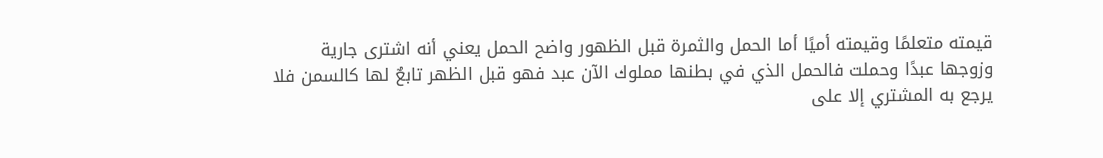قيمته متعلمًا وقيمته أميًا أما الحمل والثمرة قبل الظهور واضح الحمل يعني أنه اشترى جارية وزوجها عبدًا وحملت فالحمل الذي في بطنها مملوك الآن عبد فهو قبل الظهر تابعٌ لها كالسمن فلا يرجع به المشتري إلا على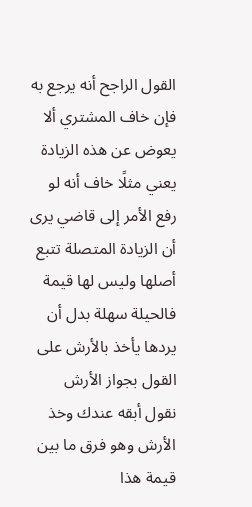القول الراجح أنه يرجع به فإن خاف المشتري ألا يعوض عن هذه الزيادة يعني مثلًا خاف أنه لو رفع الأمر إلى قاضي يرى أن الزيادة المتصلة تتبع أصلها وليس لها قيمة فالحيلة سهلة بدل أن يردها يأخذ بالأرش على القول بجواز الأرش نقول أبقه عندك وخذ الأرش وهو فرق ما بين قيمة هذا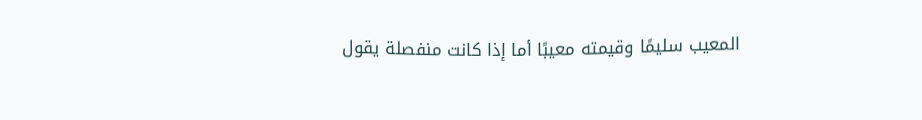المعيب سليمًا وقيمته معيبًا أما إذا كانت منفصلة يقول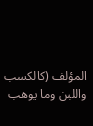المؤلف (كالكسب واللبن وما يوهب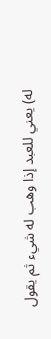له) يعني للعبد إذا وهب له شيء ثم يقول